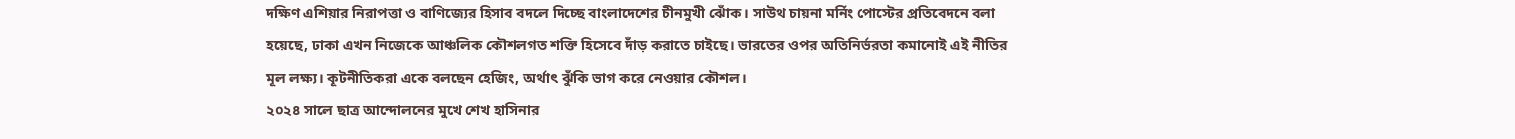দক্ষিণ এশিয়ার নিরাপত্তা ও বাণিজ্যের হিসাব বদলে দিচ্ছে বাংলাদেশের চীনমুখী ঝোঁক। সাউথ চায়না মর্নিং পোস্টের প্রতিবেদনে বলা হয়েছে, ঢাকা এখন নিজেকে আঞ্চলিক কৌশলগত শক্তি হিসেবে দাঁড় করাতে চাইছে। ভারতের ওপর অতিনির্ভরতা কমানোই এই নীতির মূল লক্ষ্য। কূটনীতিকরা একে বলছেন হেজিং, অর্থাৎ ঝুঁকি ভাগ করে নেওয়ার কৌশল।
২০২৪ সালে ছাত্র আন্দোলনের মুখে শেখ হাসিনার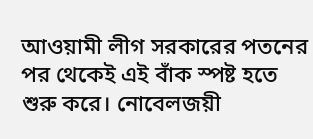আওয়ামী লীগ সরকারের পতনের পর থেকেই এই বাঁক স্পষ্ট হতে শুরু করে। নোবেলজয়ী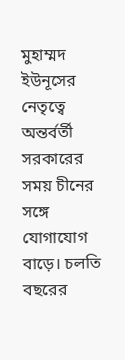মুহাম্মদ ইউনূসের নেতৃত্বে অন্তর্বর্তী সরকারের সময় চীনের সঙ্গে যোগাযোগ বাড়ে। চলতি বছরের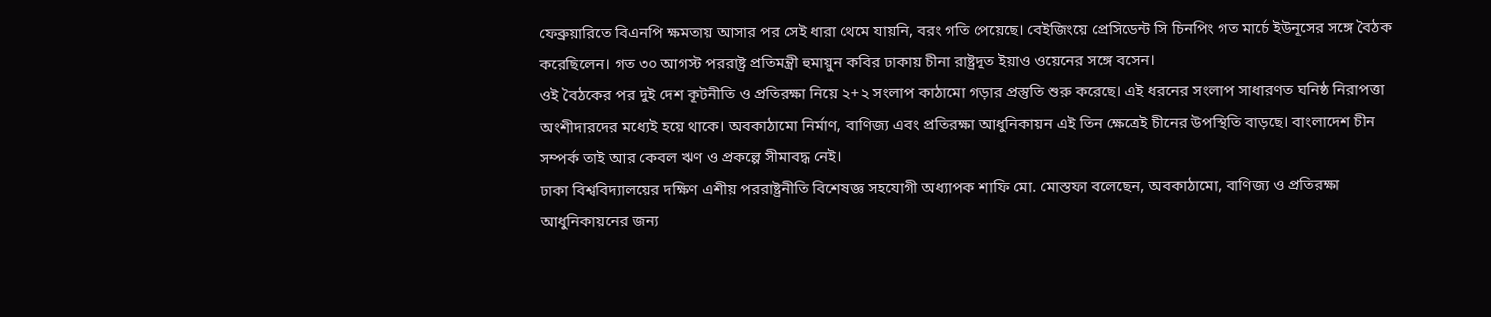ফেব্রুয়ারিতে বিএনপি ক্ষমতায় আসার পর সেই ধারা থেমে যায়নি, বরং গতি পেয়েছে। বেইজিংয়ে প্রেসিডেন্ট সি চিনপিং গত মার্চে ইউনূসের সঙ্গে বৈঠক করেছিলেন। গত ৩০ আগস্ট পররাষ্ট্র প্রতিমন্ত্রী হুমায়ুন কবির ঢাকায় চীনা রাষ্ট্রদূত ইয়াও ওয়েনের সঙ্গে বসেন।
ওই বৈঠকের পর দুই দেশ কূটনীতি ও প্রতিরক্ষা নিয়ে ২+২ সংলাপ কাঠামো গড়ার প্রস্তুতি শুরু করেছে। এই ধরনের সংলাপ সাধারণত ঘনিষ্ঠ নিরাপত্তা অংশীদারদের মধ্যেই হয়ে থাকে। অবকাঠামো নির্মাণ, বাণিজ্য এবং প্রতিরক্ষা আধুনিকায়ন এই তিন ক্ষেত্রেই চীনের উপস্থিতি বাড়ছে। বাংলাদেশ চীন সম্পর্ক তাই আর কেবল ঋণ ও প্রকল্পে সীমাবদ্ধ নেই।
ঢাকা বিশ্ববিদ্যালয়ের দক্ষিণ এশীয় পররাষ্ট্রনীতি বিশেষজ্ঞ সহযোগী অধ্যাপক শাফি মো. মোস্তফা বলেছেন, অবকাঠামো, বাণিজ্য ও প্রতিরক্ষা আধুনিকায়নের জন্য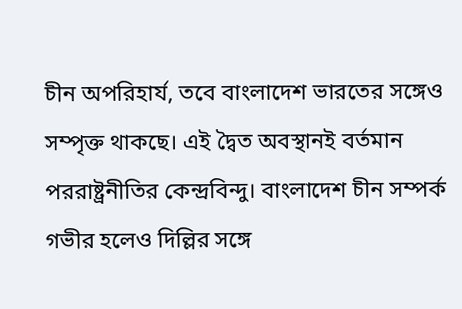চীন অপরিহার্য, তবে বাংলাদেশ ভারতের সঙ্গেও সম্পৃক্ত থাকছে। এই দ্বৈত অবস্থানই বর্তমান পররাষ্ট্রনীতির কেন্দ্রবিন্দু। বাংলাদেশ চীন সম্পর্ক গভীর হলেও দিল্লির সঙ্গে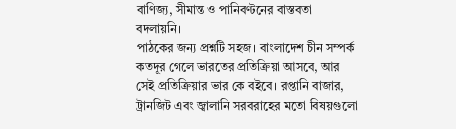বাণিজ্য, সীমান্ত ও পানিবণ্টনের বাস্তবতা বদলায়নি।
পাঠকের জন্য প্রশ্নটি সহজ। বাংলাদেশ চীন সম্পর্ক কতদূর গেলে ভারতের প্রতিক্রিয়া আসবে, আর সেই প্রতিক্রিয়ার ভার কে বইবে। রপ্তানি বাজার, ট্রানজিট এবং জ্বালানি সরবরাহের মতো বিষয়গুলো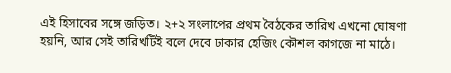এই হিসাবের সঙ্গে জড়িত। ২+২ সংলাপের প্রথম বৈঠকের তারিখ এখনো ঘোষণা হয়নি, আর সেই তারিখটিই বলে দেবে ঢাকার হেজিং কৌশল কাগজে না মাঠে।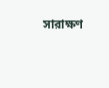সারাক্ষণ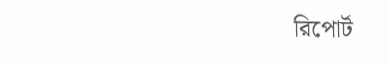রিপোর্ট